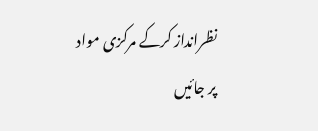نظرانداز کرکے مرکزی مواد پر جائیں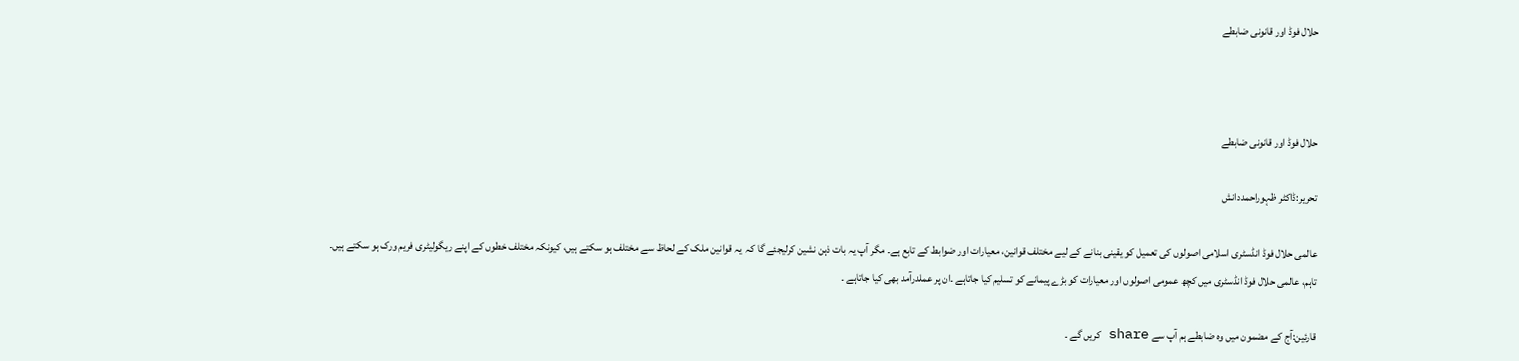حلال فوڈ اور قانونی ضابطے



حلال فوڈ اور قانونی ضابطے

تحرير:ڈاکٹر ظہوراحمددانش

عالمی حلال فوڈ انڈسٹری اسلامی اصولوں کی تعمیل کو یقینی بنانے کے لیے مختلف قوانین، معیارات اور ضوابط کے تابع ہے۔ مگر آپ یہ بات ذہن نشین کرلیجئے گا کہ  یہ قوانین ملک کے لحاظ سے مختلف ہو سکتے ہیں، کیونکہ مختلف خطوں کے اپنے ریگولیٹری فریم ورک ہو سکتے ہیں۔ تاہم، عالمی حلال فوڈ انڈسٹری میں کچھ عمومی اصولوں اور معیارات کو بڑے پیمانے کو تسلیم کیا جاتاہے ۔ان پر عملدرآمد بھی کیا جاتاہے ۔

قارئین:آج کے مضمون میں وہ ضابطے ہم آپ سے share كریں گے ۔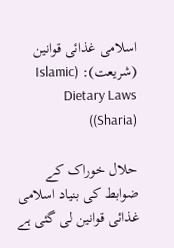اسلامی غذائی قوانین (شریعت): (Islamic Dietary Laws (Sharia))

حلال خوراک کے ضوابط کی بنیاد اسلامی غذائی قوانین لی گئی ہے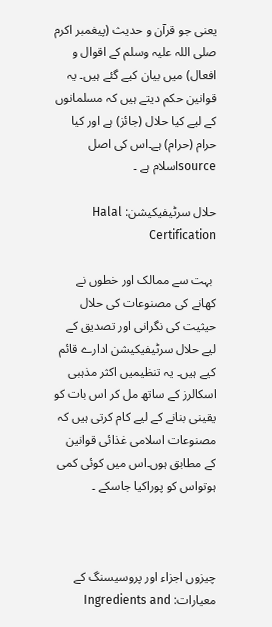یعنی جو قرآن و حدیث (پیغمبر اکرم صلی اللہ علیہ وسلم کے اقوال و افعال) میں بیان کیے گئے ہیں۔ یہ قوانین حکم دیتے ہیں کہ مسلمانوں کے لیے کیا حلال (جائز) ہے اور کیا حرام (حرام) ہے۔اس کی اصل sourceاسلام ہے ۔

حلال سرٹیفیکیشن: Halal Certification

 بہت سے ممالک اور خطوں نے کھانے کی مصنوعات کی حلال حیثیت کی نگرانی اور تصدیق کے لیے حلال سرٹیفیکیشن ادارے قائم کیے ہیں۔ یہ تنظیمیں اکثر مذہبی اسکالرز کے ساتھ مل کر اس بات کو یقینی بنانے کے لیے کام کرتی ہیں کہ مصنوعات اسلامی غذائی قوانین کے مطابق ہوں۔اس میں کوئی کمی ہوتواس کو پوراکیا جاسکے ۔



چیزوں اجزاء اور پروسیسنگ کے معیارات: Ingredients and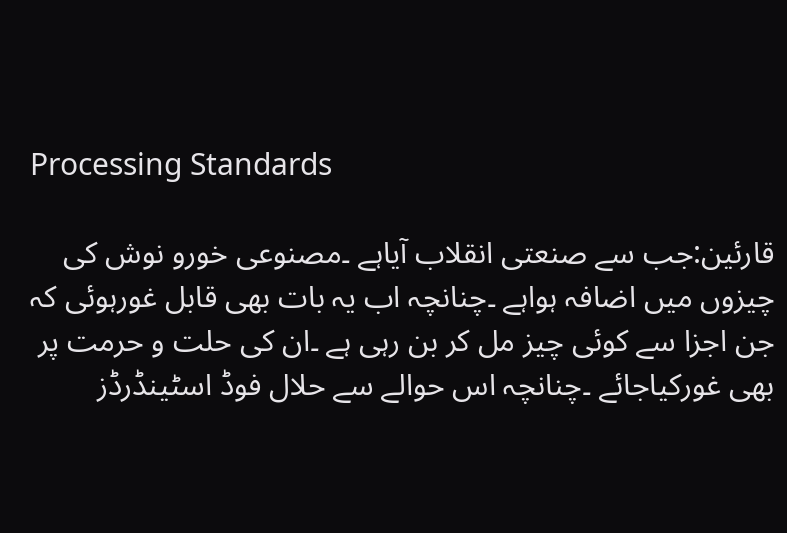Processing Standards

قارئین:جب سے صنعتی انقلاب آیاہے ۔مصنوعی خورو نوش کی چیزوں میں اضافہ ہواہے ۔چنانچہ اب یہ بات بھی قابل غورہوئی کہ جن اجزا سے کوئی چیز مل کر بن رہی ہے ۔ان کی حلت و حرمت پر بھی غورکیاجائے ۔چنانچہ اس حوالے سے حلال فوڈ اسٹینڈرڈز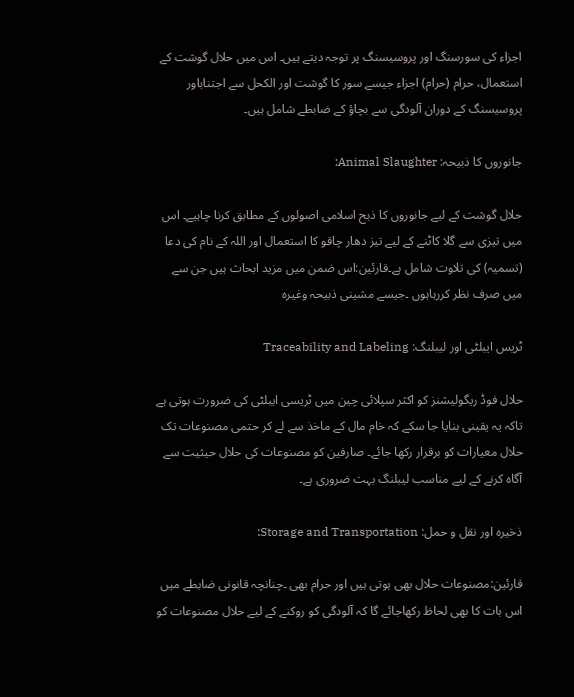اجزاء کی سورسنگ اور پروسیسنگ پر توجہ دیتے ہیں۔ اس میں حلال گوشت کے استعمال، حرام (حرام) اجزاء جیسے سور کا گوشت اور الکحل سے اجتناباور پروسیسنگ کے دوران آلودگی سے بچاؤ کے ضابطے شامل ہیں۔

جانوروں کا ذبیحہ: Animal Slaughter:

حلال گوشت کے لیے جانوروں کا ذبح اسلامی اصولوں کے مطابق کرنا چاہیے۔ اس میں تیزی سے گلا کاٹنے کے لیے تیز دھار چاقو کا استعمال اور اللہ کے نام کی دعا (تسمیہ) کی تلاوت شامل ہے۔قارئین:اس ضمن میں مزید ابحاث ہیں جن سے میں صرف نظر کررہاہوں ۔جیسے مشینی ذبیحہ وغیرہ

ٹریس ایبلٹی اور لیبلنگ: Traceability and Labeling

حلال فوڈ ریگولیشنز کو اکثر سپلائی چین میں ٹریسی ایبلٹی کی ضرورت ہوتی ہے تاکہ یہ یقینی بنایا جا سکے کہ خام مال کے ماخذ سے لے کر حتمی مصنوعات تک حلال معیارات کو برقرار رکھا جائے۔ صارفین کو مصنوعات کی حلال حیثیت سے آگاہ کرنے کے لیے مناسب لیبلنگ بہت ضروری ہے۔

ذخیرہ اور نقل و حمل: Storage and Transportation:

قارئین:مصنوعات حلال بھی ہوتی ہیں اور حرام بھی ۔چنانچہ قانونی ضابطے میں اس بات کا بھی لحاظ رکھاجائے گا کہ آلودگی کو روکنے کے لیے حلال مصنوعات کو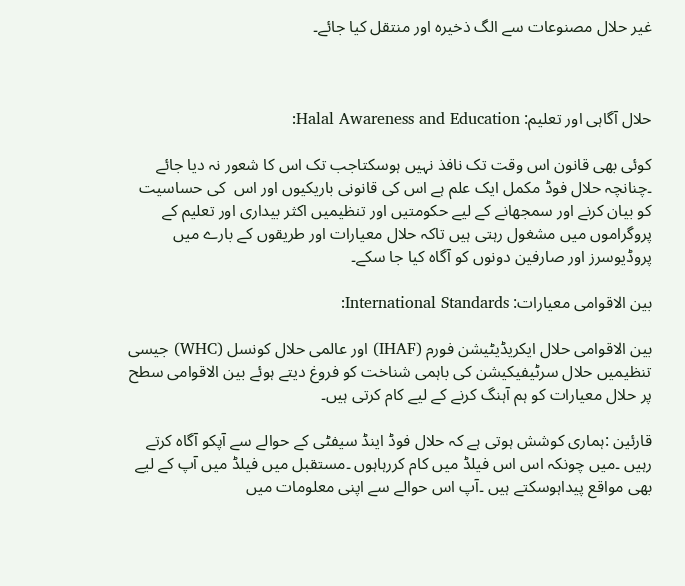غیر حلال مصنوعات سے الگ ذخیرہ اور منتقل کیا جائے۔



حلال آگاہی اور تعلیم: Halal Awareness and Education:

کوئی بھی قانون اس وقت تک نافذ نہیں ہوسکتاجب تک اس کا شعور نہ دیا جائے ۔چنانچہ حلال فوڈ مکمل ایک علم ہے اس کی قانونی باریکیوں اور اس  کی حساسیت کو بیان کرنے اور سمجھانے کے لیے حکومتیں اور تنظیمیں اکثر بیداری اور تعلیم کے پروگراموں میں مشغول رہتی ہیں تاکہ حلال معیارات اور طریقوں کے بارے میں پروڈیوسرز اور صارفین دونوں کو آگاہ کیا جا سکے۔

بین الاقوامی معیارات: International Standards:

بین الاقوامی حلال ایکریڈیٹیشن فورم (IHAF) اور عالمی حلال کونسل (WHC) جیسی تنظیمیں حلال سرٹیفیکیشن کی باہمی شناخت کو فروغ دیتے ہوئے بین الاقوامی سطح پر حلال معیارات کو ہم آہنگ کرنے کے لیے کام کرتی ہیں۔

قارئین :ہماری کوشش ہوتی ہے کہ حلال فوڈ اینڈ سیفٹی کے حوالے سے آپکو آگاہ کرتے رہیں ۔میں چونکہ اس اس فیلڈ میں کام کررہاہوں ۔مستقبل میں فیلڈ میں آپ کے لیے بھی مواقع پیداہوسکتے ہیں ۔آپ اس حوالے سے اپنی معلومات میں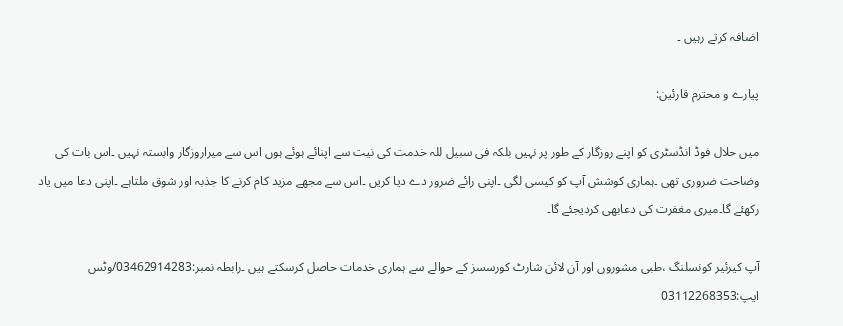اضافہ کرتے رہیں ۔

پیارے و محترم قارئین:

میں حلال فوڈ انڈسٹری کو اپنے روزگار کے طور پر نہیں بلکہ فی سبیل للہ خدمت کی نیت سے اپنائے ہوئے ہوں اس سے میراروزگار وابستہ نہیں ۔اس بات کی وضاحت ضروری تھی ۔ہماری کوشش آپ کو کیسی لگی ۔اپنی رائے ضرور دے دیا کریں ۔اس سے مجھے مزید کام کرنے کا جذبہ اور شوق ملتاہے ۔اپنی دعا میں یاد رکھئے گا۔میری مغفرت کی دعابھی کردیجئے گا۔

آپ کیرئیر کونسلنگ ،طبی مشوروں اور آن لائن شارٹ کورسسز کے حوالے سے ہماری خدمات حاصل کرسکتے ہیں ۔رابطہ نمبر:03462914283/وٹس ایپ:03112268353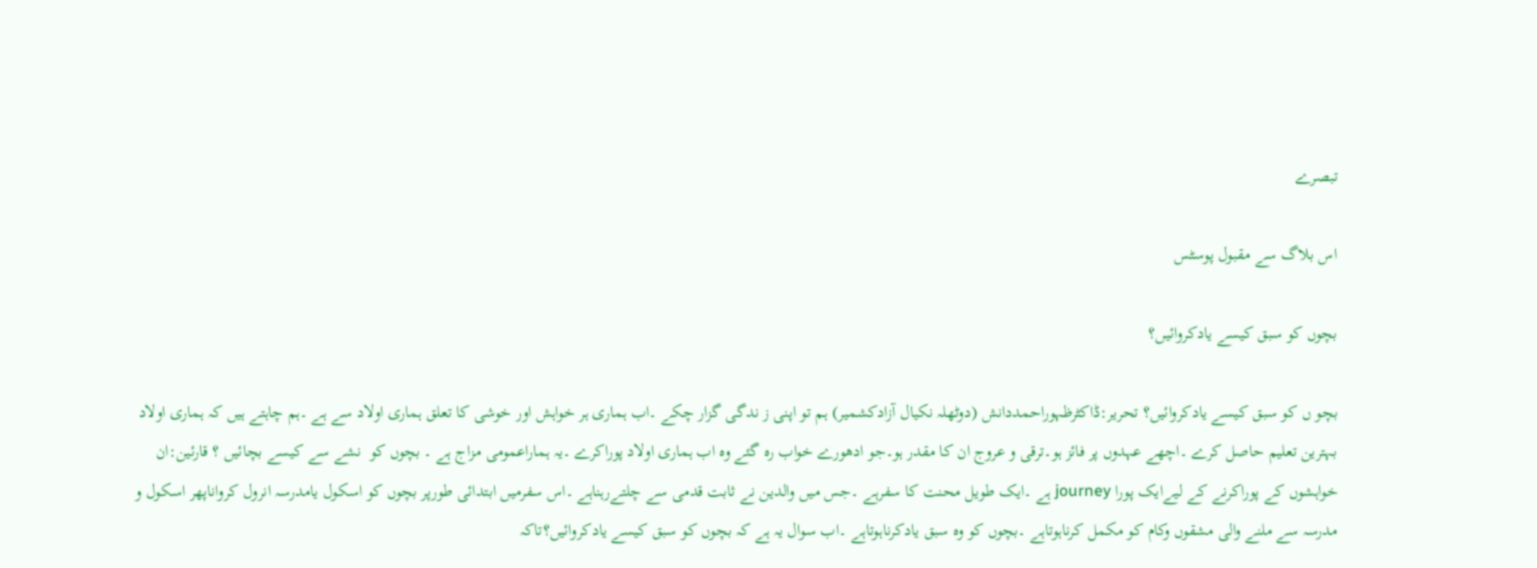تبصرے

اس بلاگ سے مقبول پوسٹس

بچوں کو سبق کیسے یادکروائیں؟

بچو ں کو سبق کیسے یادکروائیں؟ تحریر:ڈاکٹرظہوراحمددانش (دوٹھلہ نکیال آزادکشمیر) ہم تو اپنی ز ندگی گزار چکے ۔اب ہماری ہر خواہش اور خوشی کا تعلق ہماری اولاد سے ہے ۔ہم چاہتے ہیں کہ ہماری اولاد بہترین تعلیم حاصل کرے ۔اچھے عہدوں پر فائز ہو۔ترقی و عروج ان کا مقدر ہو۔جو ادھورے خواب رہ گئے وہ اب ہماری اولاد پوراکرے ۔یہ ہماراعمومی مزاج ہے ۔ بچوں کو  نشے سے کیسے بچائیں ؟ قارئین:ان خواہشوں کے پوراکرنے کے لیےایک پورا journey ہے ۔ایک طویل محنت کا سفرہے ۔جس میں والدین نے ثابت قدمی سے چلتےرہناہے ۔اس سفرمیں ابتدائی طورپر بچوں کو اسکول یامدرسہ انرول کرواناپھر اسکول و مدرسہ سے ملنے والی مشقوں وکام کو مکمل کرناہوتاہے ۔بچوں کو وہ سبق یادکرناہوتاہے ۔اب سوال یہ ہے کہ بچوں کو سبق کیسے یادکروائیں؟تاکہ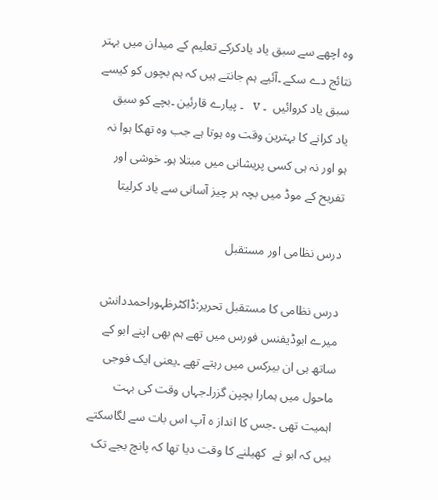وہ اچھے سے سبق یاد یادکرکے تعلیم کے میدان میں بہتر نتائج دے سکے ۔آئیے ہم جانتے ہیں کہ ہم بچوں کو کیسے سبق یاد کروائیں  ۔ v   ۔ پیارے قارئین ۔بچے کو سبق یاد کرانے کا بہترین وقت وہ ہوتا ہے جب وہ تھکا ہوا نہ ہو اور نہ ہی کسی پریشانی میں مبتلا ہو۔ خوشی اور تفریح کے موڈ میں بچہ ہر چیز آسانی سے یاد کرلیتا

درس نظامی اور مستقبل

درس نظامی کا مستقبل تحریر:ڈاکٹرظہوراحمددانش میرے ابوڈیفنس فورس میں تھے ہم بھی اپنے ابو کے ساتھ ہی ان بیرکس میں رہتے تھے ۔یعنی ایک فوجی ماحول میں ہمارا بچپن گزرا۔جہاں وقت کی بہت اہمیت تھی ۔جس کا انداز ہ آپ اس بات سے لگاسکتے ہیں کہ ابو نے  کھیلنے کا وقت دیا تھا کہ پانچ بجے تک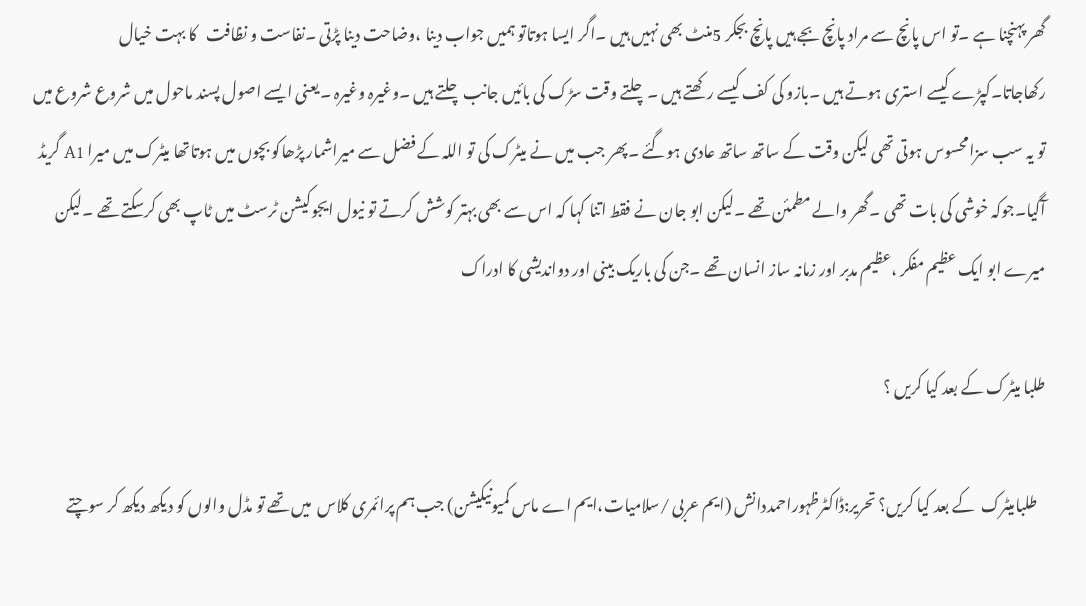گھر پہنچنا ہے ۔تو اس پانچ سے مراد پانچ بجے ہیں پانچ بجکر 5منٹ بھی نہیں ہیں ۔اگر ایسا ہوتاتو ہمیں جواب دینا ،وضاحت دینا پڑتی ۔نفاست و نظافت   کا بہت خیال رکھاجاتا۔کپڑے کیسے استری ہوتے ہیں ۔بازو کی کف کیسے رکھتے ہیں ۔چلتے وقت سڑک کی بائیں جانب چلتے ہیں ۔وغیرہ وغیرہ ۔یعنی ایسے اصول پسند ماحول میں شروع شروع میں تو یہ سب سزامحسوس ہوتی تھی لیکن وقت کے ساتھ ساتھ عادی ہوگئے ۔پھر جب میں نے میٹرک کی تو اللہ کے فضل سے میراشمار پڑھاکو بچوں میں ہوتاتھا میٹرک میں میرا A1 گریڈ آگیا۔جوکہ خوشی کی بات تھی ۔گھر والے مطمئن تھے ۔لیکن ابو جان نے فقط اتنا کہا کہ اس سے بھی بہتر کوشش کرتے تو نیول ایجوکیشن ٹرسٹ میں ٹاپ بھی کرسکتے تھے ۔لیکن میرے ابو ایک عظیم مفکر ،عظیم مدبر اور زمانہ ساز انسان تھے ۔جن کی باریک بینی اور دواندیشی کا ادراک

طلبا میٹرک کے بعد کیا کریں ؟

   طلبامیٹرک  کے بعد کیا کریں؟ تحریر:ڈاکٹرظہوراحمددانش (ایم عربی /سلامیات،ایم اے ماس کمیونیکیشن) جب ہم پرائمری کلاس  میں تھے تو مڈل والوں کو دیکھ دیکھ کر سوچتے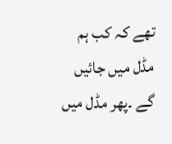تھے کہ کب ہم مڈل میں جائیں گے ۔پھر مڈل میں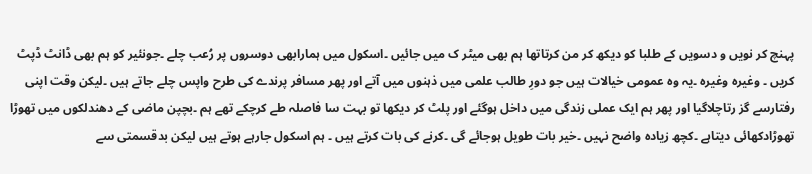پہنچ کر نویں و دسویں کے طلبا کو دیکھ کر من کرتاتھا ہم بھی میٹر ک میں جائیں ۔اسکول میں ہمارابھی دوسروں پر رُعب چلے ۔جونئیر کو ہم بھی ڈانٹ ڈپٹ کریں ۔ وغیرہ وغیرہ ۔یہ وہ عمومی خیالات ہیں جو دورِ طالب علمی میں ذہنوں میں آتے اور پھر مسافر پرندے کی طرح واپس چلے جاتے ہیں ۔لیکن وقت اپنی رفتارسے گز رتاچلاگیا اور پھر ہم ایک عملی زندگی میں داخل ہوگئے اور پلٹ کر دیکھا تو بہت سا فاصلہ طے کرچکے تھے ہم ۔بچپن ماضی کے دھندلکوں میں تھوڑا تھوڑادکھائی دیتاہے ۔کچھ زیادہ واضح نہیں ۔خیر بات طویل ہوجائے گی ۔کرنے کی بات کرتے ہیں ۔ ہم اسکول جارہے ہوتے ہیں لیکن بدقسمتی سے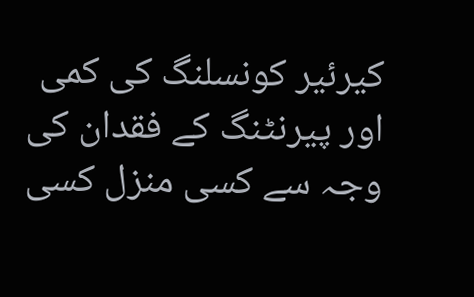کیرئیر کونسلنگ کی کمی اور پیرنٹنگ کے فقدان کی وجہ سے کسی منزل کسی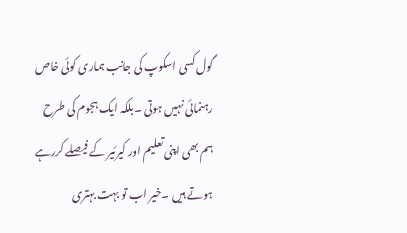گول کسی اسکوپ کی جانب ہماری کوئی خاص رہنمائی نہیں ہوتی ۔بلکہ ایک ہجوم کی طرح ہم بھی اپنی تعلیم اور کیرئیر کے فیصلے کررہے ہوتے ہیں ۔خیر اب تو بہت بہتری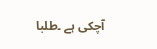آچکی ہے ۔طلبا